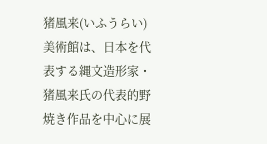猪風来(いふうらい)美術館は、日本を代表する縄文造形家・猪風来氏の代表的野焼き作品を中心に展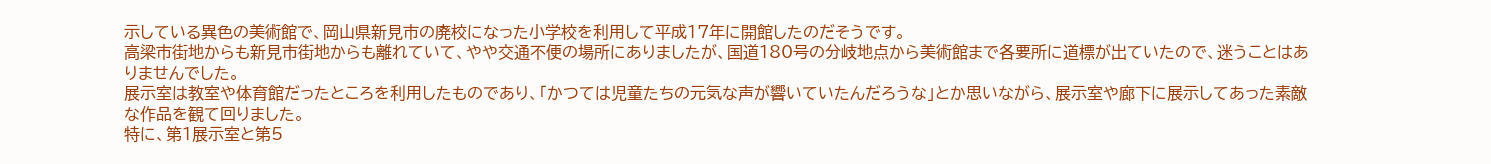示している異色の美術館で、岡山県新見市の廃校になった小学校を利用して平成17年に開館したのだそうです。
高梁市街地からも新見市街地からも離れていて、やや交通不便の場所にありましたが、国道180号の分岐地点から美術館まで各要所に道標が出ていたので、迷うことはありませんでした。
展示室は教室や体育館だったところを利用したものであり、「かつては児童たちの元気な声が響いていたんだろうな」とか思いながら、展示室や廊下に展示してあった素敵な作品を観て回りました。
特に、第1展示室と第5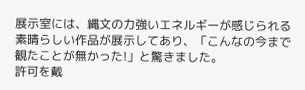展示室には、縄文の力強いエネルギーが感じられる素晴らしい作品が展示してあり、「こんなの今まで観たことが無かった!」と驚きました。
許可を戴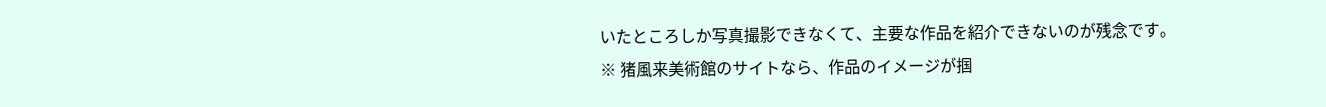いたところしか写真撮影できなくて、主要な作品を紹介できないのが残念です。
※ 猪風来美術館のサイトなら、作品のイメージが掴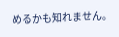めるかも知れません。